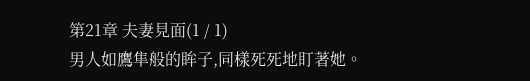第21章 夫妻見面(1 / 1)
男人如鷹隼般的眸子,同樣死死地盯著她。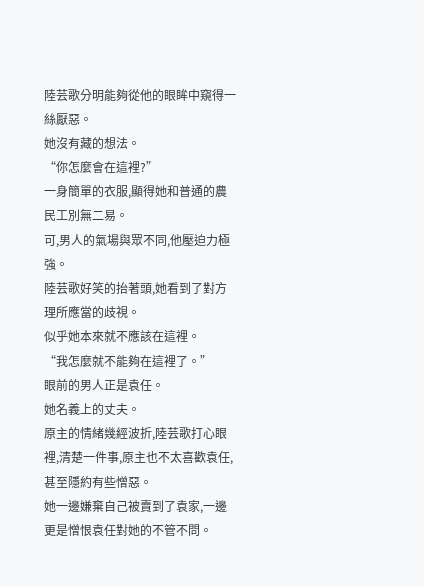陸芸歌分明能夠從他的眼眸中窺得一絲厭惡。
她沒有藏的想法。
“你怎麼會在這裡?”
一身簡單的衣服,顯得她和普通的農民工別無二易。
可,男人的氣場與眾不同,他壓迫力極強。
陸芸歌好笑的抬著頭,她看到了對方理所應當的歧視。
似乎她本來就不應該在這裡。
“我怎麼就不能夠在這裡了。”
眼前的男人正是袁任。
她名義上的丈夫。
原主的情緒幾經波折,陸芸歌打心眼裡,清楚一件事,原主也不太喜歡袁任,甚至隱約有些憎惡。
她一邊嫌棄自己被賣到了袁家,一邊更是憎恨袁任對她的不管不問。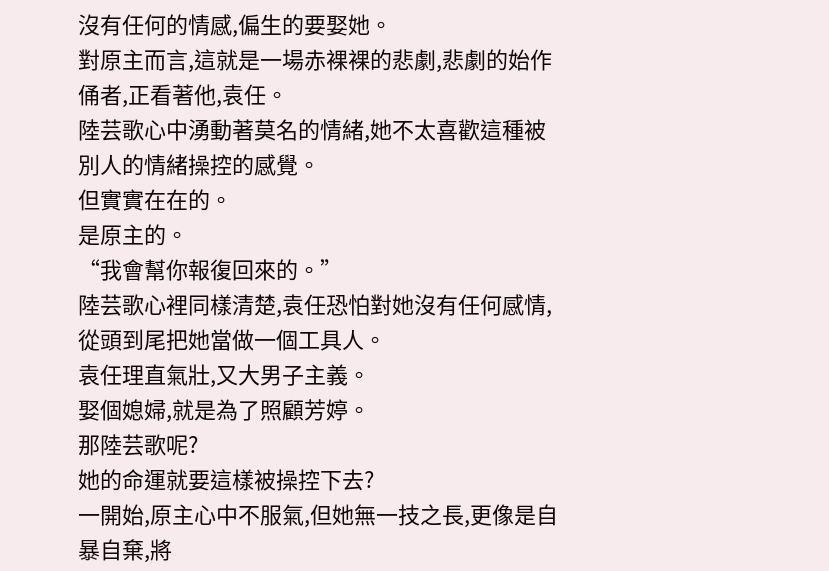沒有任何的情感,偏生的要娶她。
對原主而言,這就是一場赤裸裸的悲劇,悲劇的始作俑者,正看著他,袁任。
陸芸歌心中湧動著莫名的情緒,她不太喜歡這種被別人的情緒操控的感覺。
但實實在在的。
是原主的。
“我會幫你報復回來的。”
陸芸歌心裡同樣清楚,袁任恐怕對她沒有任何感情,從頭到尾把她當做一個工具人。
袁任理直氣壯,又大男子主義。
娶個媳婦,就是為了照顧芳婷。
那陸芸歌呢?
她的命運就要這樣被操控下去?
一開始,原主心中不服氣,但她無一技之長,更像是自暴自棄,將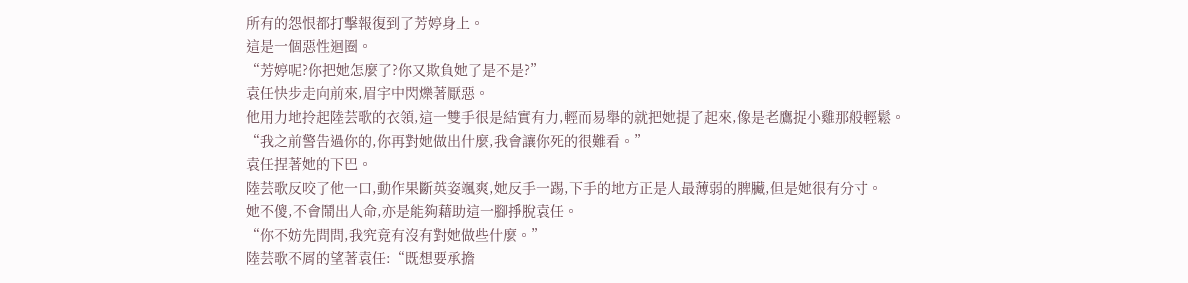所有的怨恨都打擊報復到了芳婷身上。
這是一個惡性迴圈。
“芳婷呢?你把她怎麼了?你又欺負她了是不是?”
袁任快步走向前來,眉宇中閃爍著厭惡。
他用力地拎起陸芸歌的衣領,這一雙手很是結實有力,輕而易舉的就把她提了起來,像是老鷹捉小雞那般輕鬆。
“我之前警告過你的,你再對她做出什麼,我會讓你死的很難看。”
袁任捏著她的下巴。
陸芸歌反咬了他一口,動作果斷英姿颯爽,她反手一踢,下手的地方正是人最薄弱的脾臟,但是她很有分寸。
她不傻,不會鬧出人命,亦是能夠藉助這一腳掙脫袁任。
“你不妨先問問,我究竟有沒有對她做些什麼。”
陸芸歌不屑的望著袁任:“既想要承擔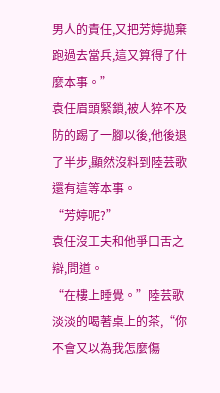男人的責任,又把芳婷拋棄跑過去當兵,這又算得了什麼本事。”
袁任眉頭緊鎖,被人猝不及防的踢了一腳以後,他後退了半步,顯然沒料到陸芸歌還有這等本事。
“芳婷呢?”
袁任沒工夫和他爭口舌之辯,問道。
“在樓上睡覺。”陸芸歌淡淡的喝著桌上的茶,“你不會又以為我怎麼傷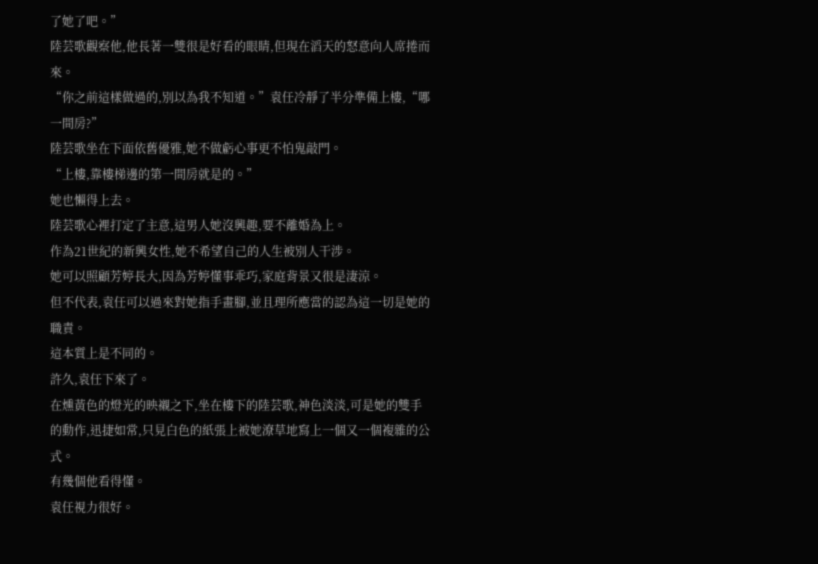了她了吧。”
陸芸歌觀察他,他長著一雙很是好看的眼睛,但現在滔天的怒意向人席捲而來。
“你之前這樣做過的,別以為我不知道。”袁任冷靜了半分準備上樓,“哪一間房?”
陸芸歌坐在下面依舊優雅,她不做虧心事更不怕鬼敲門。
“上樓,靠樓梯邊的第一間房就是的。”
她也懶得上去。
陸芸歌心裡打定了主意,這男人她沒興趣,要不離婚為上。
作為21世紀的新興女性,她不希望自己的人生被別人干涉。
她可以照顧芳婷長大,因為芳婷懂事乖巧,家庭背景又很是淒涼。
但不代表,袁任可以過來對她指手畫腳,並且理所應當的認為這一切是她的職責。
這本質上是不同的。
許久,袁任下來了。
在燻黃色的燈光的映襯之下,坐在樓下的陸芸歌,神色淡淡,可是她的雙手的動作,迅捷如常,只見白色的紙張上被她潦草地寫上一個又一個複雜的公式。
有幾個他看得懂。
袁任視力很好。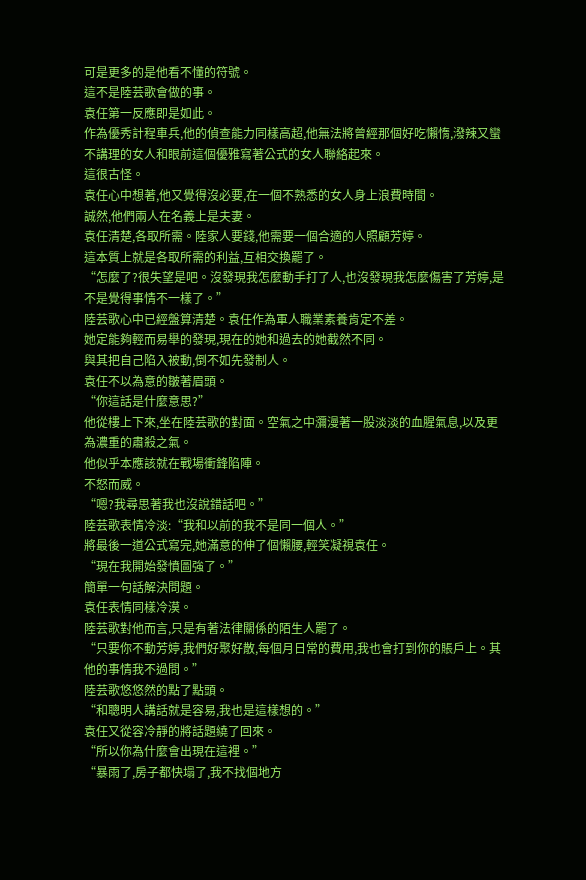可是更多的是他看不懂的符號。
這不是陸芸歌會做的事。
袁任第一反應即是如此。
作為優秀計程車兵,他的偵查能力同樣高超,他無法將曾經那個好吃懶惰,潑辣又蠻不講理的女人和眼前這個優雅寫著公式的女人聯絡起來。
這很古怪。
袁任心中想著,他又覺得沒必要,在一個不熟悉的女人身上浪費時間。
誠然,他們兩人在名義上是夫妻。
袁任清楚,各取所需。陸家人要錢,他需要一個合適的人照顧芳婷。
這本質上就是各取所需的利益,互相交換罷了。
“怎麼了?很失望是吧。沒發現我怎麼動手打了人,也沒發現我怎麼傷害了芳婷,是不是覺得事情不一樣了。”
陸芸歌心中已經盤算清楚。袁任作為軍人職業素養肯定不差。
她定能夠輕而易舉的發現,現在的她和過去的她截然不同。
與其把自己陷入被動,倒不如先發制人。
袁任不以為意的皺著眉頭。
“你這話是什麼意思?”
他從樓上下來,坐在陸芸歌的對面。空氣之中瀰漫著一股淡淡的血腥氣息,以及更為濃重的肅殺之氣。
他似乎本應該就在戰場衝鋒陷陣。
不怒而威。
“嗯?我尋思著我也沒說錯話吧。”
陸芸歌表情冷淡:“我和以前的我不是同一個人。”
將最後一道公式寫完,她滿意的伸了個懶腰,輕笑凝視袁任。
“現在我開始發憤圖強了。”
簡單一句話解決問題。
袁任表情同樣冷漠。
陸芸歌對他而言,只是有著法律關係的陌生人罷了。
“只要你不動芳婷,我們好聚好散,每個月日常的費用,我也會打到你的賬戶上。其他的事情我不過問。”
陸芸歌悠悠然的點了點頭。
“和聰明人講話就是容易,我也是這樣想的。”
袁任又從容冷靜的將話題繞了回來。
“所以你為什麼會出現在這裡。”
“暴雨了,房子都快塌了,我不找個地方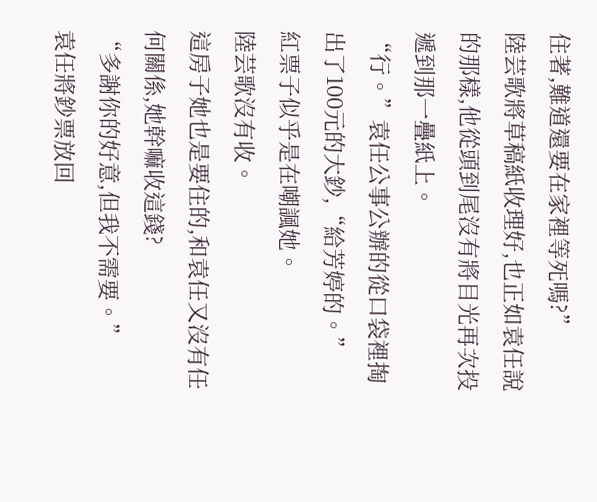住著,難道還要在家裡等死嗎?”
陸芸歌將草稿紙收理好,也正如袁任說的那樣,他從頭到尾沒有將目光再次投遞到那一疊紙上。
“行。”袁任公事公辦的從口袋裡掏出了100元的大鈔,“給芳婷的。”
紅票子似乎是在嘲諷她。
陸芸歌沒有收。
這房子她也是要住的,和袁任又沒有任何關係,她幹嘛收這錢?
“多謝你的好意,但我不需要。”
袁任將鈔票放回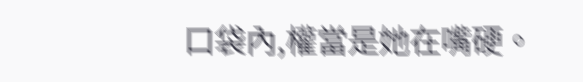口袋內,權當是她在嘴硬。